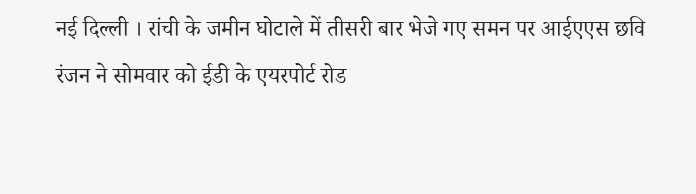नई दिल्ली । रांची के जमीन घोटाले में तीसरी बार भेजे गए समन पर आईएएस छवि रंजन ने सोमवार को ईडी के एयरपोर्ट रोड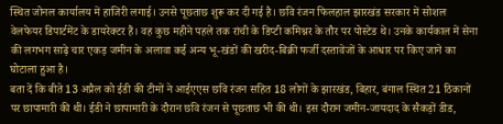स्थित जोनल कार्यालय में हाजिरी लगाई। उनसे पूछताछ शुरू कर दी गई है। छवि रंजन फिलहाल झारखंड सरकार में सोशल वेलफेयर डिपार्टमेंट के डायरेक्टर हैं। वह कुछ महीने पहले तक रांची के डिप्टी कमिश्नर के तौर पर पोस्टेड थे। उनके कार्यकाल में सेना की लगभग साढ़े चार एकड़ जमीन के अलावा कई अन्य भू-खंडों की खरीद-बिक्री फर्जी दस्तावेजों के आधार पर किए जाने का घोटाला हुआ है।
बता दें कि बीते 13 अप्रैल को ईडी की टीमों ने आईएएस छवि रंजन सहित 18 लोगों के झारखंड, बिहार, बंगाल स्थित 21 ठिकानों पर छापामारी की थी। ईडी ने छापामारी के दौरान छवि रंजन से पूछताछ भी की थी। इस दौरान जमीन-जायदाद के सैकड़ों डीड,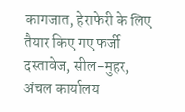कागजात, हेराफेरी के लिए तैयार किए गए फर्जी दस्तावेज, सील-मुहर, अंचल कार्यालय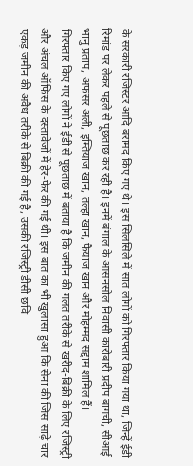के सरकारी रजिस्टर आदि बरामद किए गए थे। इस सिलसिले में सात लोगों को गिरफ्तार किया गया था, जिन्हें ईडी रिमांड पर लेकर पहले से पूछताछ कर रही है। इनमें बंगाल के आसनसोल निवासी कारोबारी प्रदीप बागची, सीआई भानु प्रताप, अफसर अली, इम्तियाज खान, तल्हा खान, फैयाज खान और मोहम्मद सद्दाम शामिल हैं।
गिरफ्तार किए गए लोगों ने ईडी से पूछताछ में बताया है कि जमीन की गलत तरीके से खरीद-बिक्री के लिए रजिस्ट्री और अंचल ऑफिस के दस्तावेजों में हेर-फेर की गई थी। इस बात का भी खुलासा हुआ कि सेना की जिस साढ़े चार एकड़ जमीन की अवैध तरीके से बिक्री की गई है, उसकी रजिस्ट्री डीसी छवि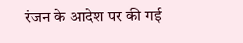रंजन के आदेश पर की गई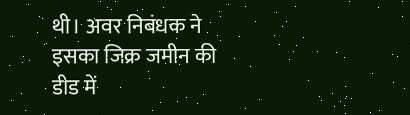थी। अवर निबंधक ने इसका जिक्र जमीन की डीड में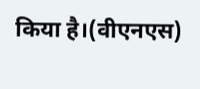किया है।(वीएनएस)